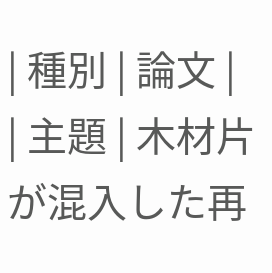| 種別 | 論文 |
| 主題 | 木材片が混入した再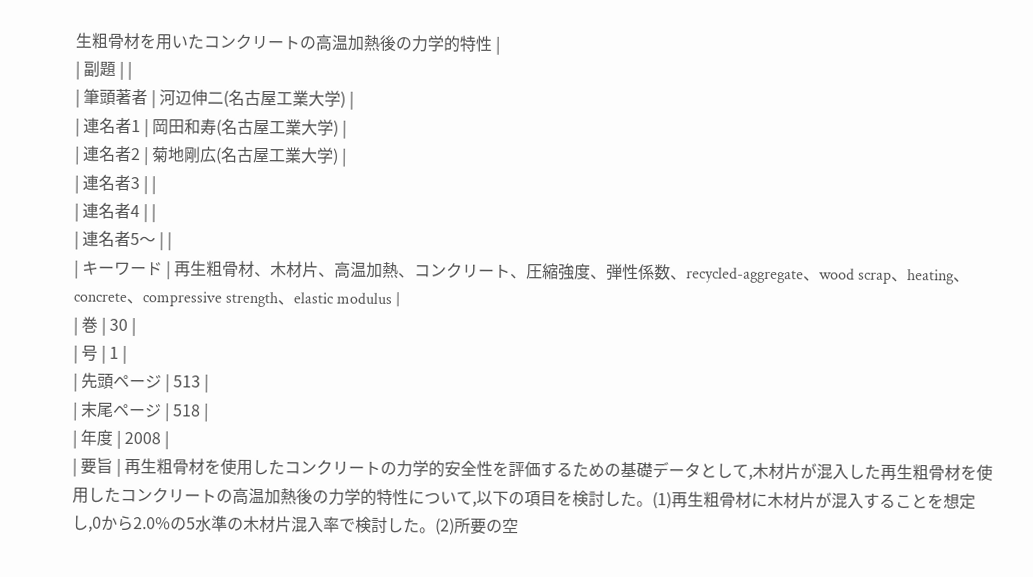生粗骨材を用いたコンクリートの高温加熱後の力学的特性 |
| 副題 | |
| 筆頭著者 | 河辺伸二(名古屋工業大学) |
| 連名者1 | 岡田和寿(名古屋工業大学) |
| 連名者2 | 菊地剛広(名古屋工業大学) |
| 連名者3 | |
| 連名者4 | |
| 連名者5〜 | |
| キーワード | 再生粗骨材、木材片、高温加熱、コンクリート、圧縮強度、弾性係数、recycled-aggregate、wood scrap、heating、concrete、compressive strength、elastic modulus |
| 巻 | 30 |
| 号 | 1 |
| 先頭ページ | 513 |
| 末尾ページ | 518 |
| 年度 | 2008 |
| 要旨 | 再生粗骨材を使用したコンクリートの力学的安全性を評価するための基礎データとして,木材片が混入した再生粗骨材を使用したコンクリートの高温加熱後の力学的特性について,以下の項目を検討した。(1)再生粗骨材に木材片が混入することを想定し,0から2.0%の5水準の木材片混入率で検討した。(2)所要の空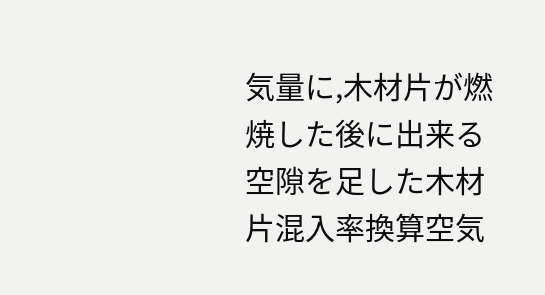気量に,木材片が燃焼した後に出来る空隙を足した木材片混入率換算空気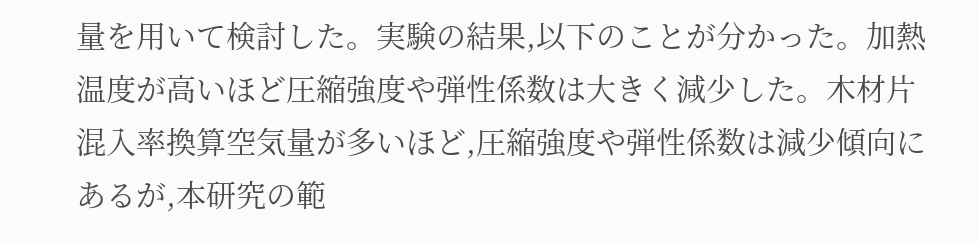量を用いて検討した。実験の結果,以下のことが分かった。加熱温度が高いほど圧縮強度や弾性係数は大きく減少した。木材片混入率換算空気量が多いほど,圧縮強度や弾性係数は減少傾向にあるが,本研究の範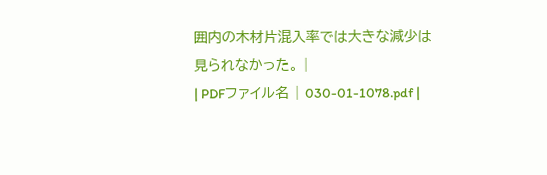囲内の木材片混入率では大きな減少は見られなかった。 |
| PDFファイル名 | 030-01-1078.pdf |